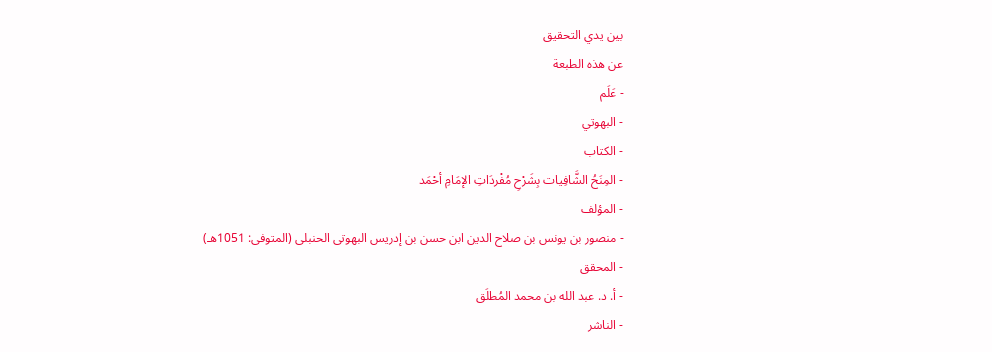بين يدي التحقيق
عن هذه الطبعة
- عَلَم
- البهوتي
- الكتاب
- المِنَحُ الشَّافِيات بِشَرْحِ مُفْردَاتِ الإمَامِ أحْمَد
- المؤلف
- منصور بن يونس بن صلاح الدين ابن حسن بن إدريس البهوتى الحنبلى (المتوفى: 1051هـ)
- المحقق
- أ. د. عبد الله بن محمد المُطلَق
- الناشر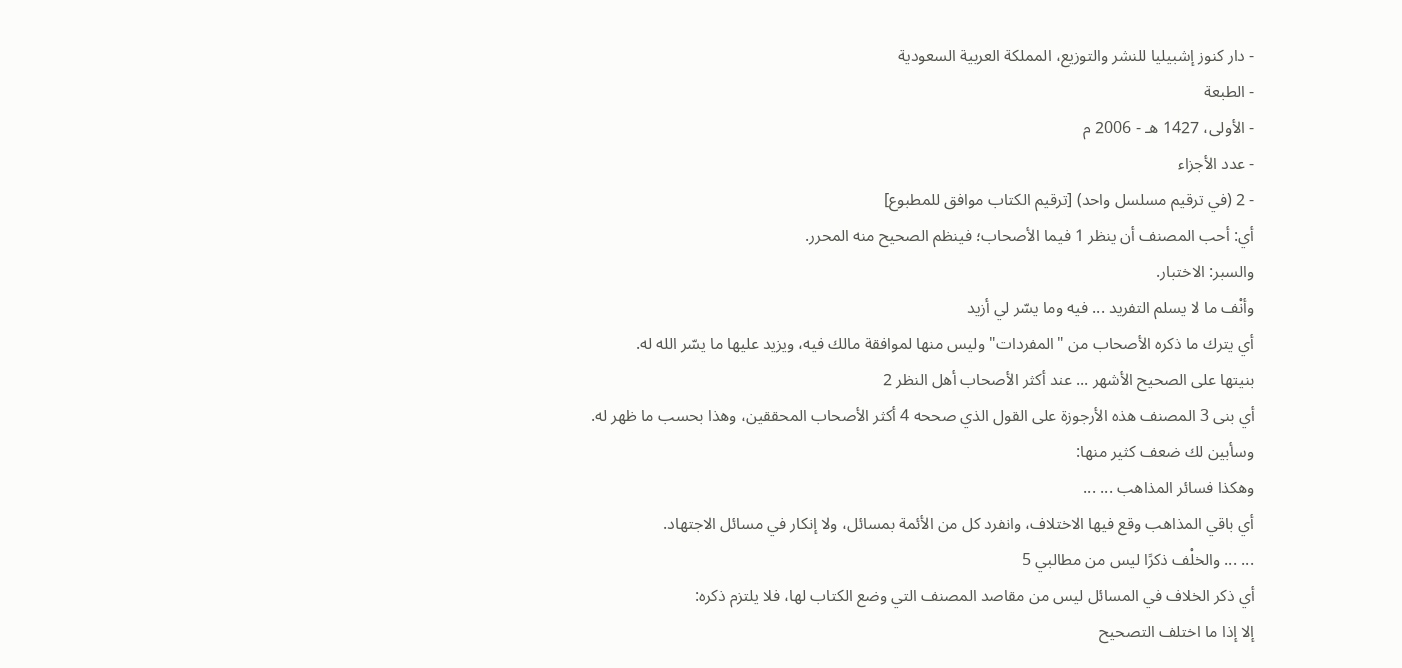- دار كنوز إشبيليا للنشر والتوزيع، المملكة العربية السعودية
- الطبعة
- الأولى، 1427 هـ - 2006 م
- عدد الأجزاء
- 2 (في ترقيم مسلسل واحد) [ترقيم الكتاب موافق للمطبوع]
أي: أحب المصنف أن ينظر 1 فيما الأصحاب؛ فينظم الصحيح منه المحرر.
والسبر: الاختبار.
وأنْف ما لا يسلم التفريد ... فيه وما يسّر لي أزيد
أي يترك ما ذكره الأصحاب من "المفردات" وليس منها لموافقة مالك فيه، ويزيد عليها ما يسّر الله له.
بنيتها على الصحيح الأشهر ... عند أكثر الأصحاب أهل النظر 2
أي بنى 3 المصنف هذه الأرجوزة على القول الذي صححه 4 أكثر الأصحاب المحققين، وهذا بحسب ما ظهر له.
وسأبين لك ضعف كثير منها:
وهكذا فسائر المذاهب ... ...
أي باقي المذاهب وقع فيها الاختلاف، وانفرد كل من الأئمة بمسائل، ولا إنكار في مسائل الاجتهاد.
... ... والخلْف ذكرًا ليس من مطالبي 5
أي ذكر الخلاف في المسائل ليس من مقاصد المصنف التي وضع الكتاب لها، فلا يلتزم ذكره:
إلا إذا ما اختلف التصحيح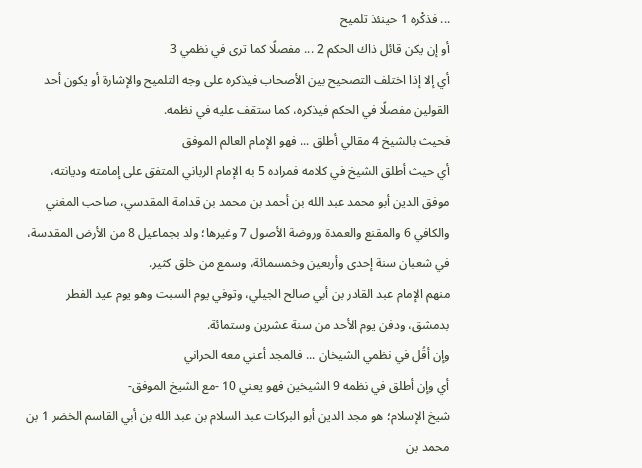... فذكْره 1 حينئذ تلميح
أو إن يكن قائل ذاك الحكم 2 ... مفصلًا كما ترى في نظمي 3
أي إلا إذا اختلف التصحيح بين الأصحاب فيذكره على وجه التلميح والإشارة أو يكون أحد القولين مفصلًا في الحكم فيذكره، كما ستقف عليه في نظمه.
فحيث بالشيخ 4 مقالي أطلق ... فهو الإمام العالم الموفق
أي حيث أطلق الشيخ في كلامه فمراده 5 به الإمام الرباني المتفق على إمامته وديانته، موفق الدين أبو محمد عبد الله بن أحمد بن محمد بن قدامة المقدسي، صاحب المغني والكافي 6 والمقنع والعمدة وروضة الأصول 7 وغيرها؛ ولد بجماعيل 8 من الأرض المقدسة، في شعبان سنة إحدى وأربعين وخمسمائة، وسمع من خلق كثير.
منهم الإمام عبد القادر بن أبي صالح الجيلي، وتوفي يوم السبت وهو يوم عيد الفطر بدمشق، ودفن يوم الأحد من سنة عشرين وستمائة.
وإن أقُل في نظمي الشيخان ... فالمجد أعني معه الحراني
أي وإن أطلق في نظمه 9 الشيخين فهو يعني 10 -مع الشيخ الموفق-
شيخ الإسلام؛ هو مجد الدين أبو البركات عبد السلام بن عبد الله بن أبي القاسم الخضر 1 بن محمد بن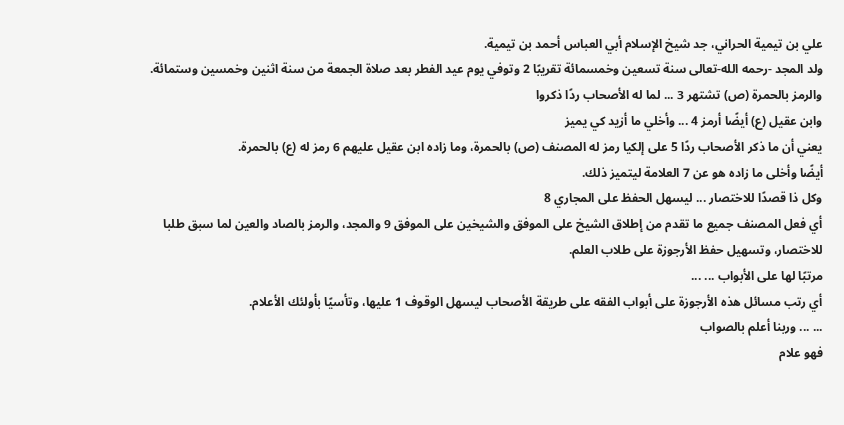علي بن تيمية الحراني، جد شيخ الإسلام أبي العباس أحمد بن تيمية.
ولد المجد -رحمه الله-تعالى سنة تسعين وخمسمائة تقريبًا 2 وتوفي يوم عيد الفطر بعد صلاة الجمعة من سنة اثنين وخمسين وستمائة.
والرمز بالحمرة (ص) تشتهر 3 ... لما له الأصحاب ردًا ذكروا
وابن عقيل (ع) أيضًا أرمز 4 ... وأخلي ما أزيد كي يميز
يعني أن ما ذكر الأصحاب ردًا 5 على إلكيا رمز له المصنف (ص) بالحمرة، وما زاده ابن عقيل عليهم 6 رمز له (ع) بالحمرة.
أيضًا وأخلى ما زاده هو عن 7 العلامة ليتميز ذلك.
وكل ذا قصدًا للاختصار ... ليسهل الحفظ على المجاري 8
أي فعل المصنف جميع ما تقدم من إطلاق الشيخ على الموفق والشيخين على الموفق 9 والمجد، والرمز بالصاد والعين لما سبق طلبا
للاختصار، وتسهيل حفظ الأرجوزة على طلاب العلم.
مرتبًا لها على الأبواب ... ...
أي رتب مسائل هذه الأرجوزة على أبواب الفقه على طريقة الأصحاب ليسهل الوقوف 1 عليها، وتأسيًا بأولئك الأعلام.
... ... وربنا أعلم بالصواب
فهو علام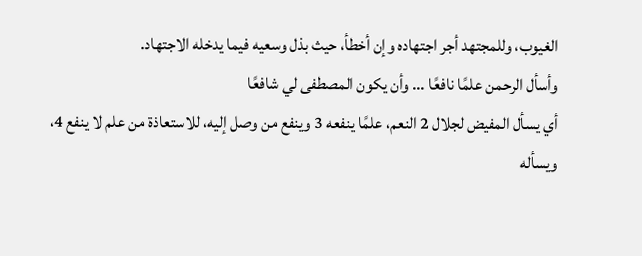الغيوب، وللمجتهد أجر اجتهاده وإن أخطأ، حيث بذل وسعيه فيما يدخله الاجتهاد.
وأسأل الرحمن علمًا نافعًا ... وأن يكون المصطفى لي شافعًا
أي يسأل المفيض لجلال 2 النعم، علمًا ينفعه 3 وينفع من وصل إليه، للاستعاذة من علم لا ينفع 4، ويسأله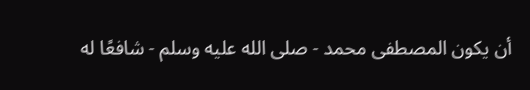أن يكون المصطفى محمد - صلى الله عليه وسلم - شافعًا له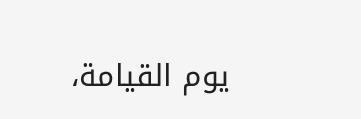يوم القيامة،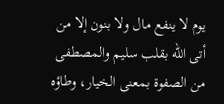يوم لا ينفع مال ولا بنون إلا من أتى الله بقلب سليم والمصطفى من الصفوة بمعنى الخيار، وطاؤه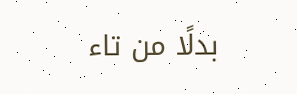بدلًا من تاء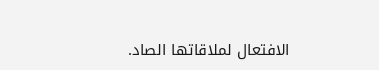الافتعال لملاقاتها الصاد.